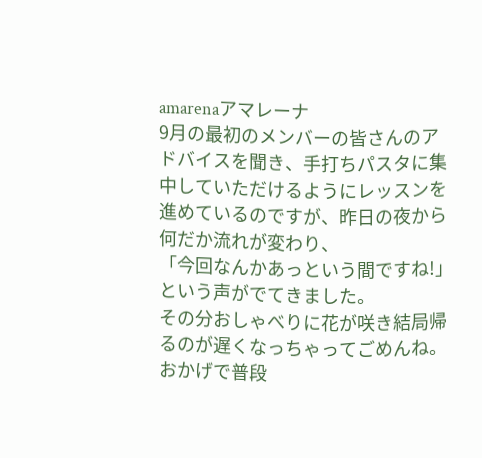amarenaアマレーナ
9月の最初のメンバーの皆さんのアドバイスを聞き、手打ちパスタに集中していただけるようにレッスンを進めているのですが、昨日の夜から何だか流れが変わり、
「今回なんかあっという間ですね!」という声がでてきました。
その分おしゃべりに花が咲き結局帰るのが遅くなっちゃってごめんね。
おかげで普段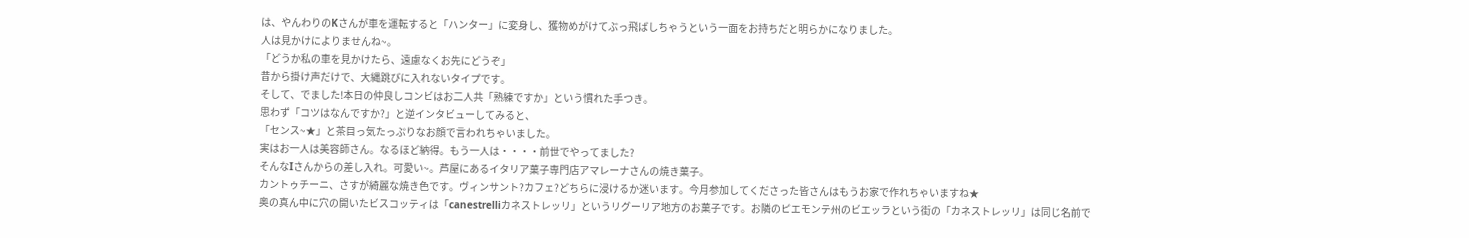は、やんわりのKさんが車を運転すると「ハンター」に変身し、獲物めがけてぶっ飛ばしちゃうという一面をお持ちだと明らかになりました。
人は見かけによりませんね~。
「どうか私の車を見かけたら、遠慮なくお先にどうぞ」
昔から掛け声だけで、大縄跳びに入れないタイプです。
そして、でました!本日の仲良しコンビはお二人共「熟練ですか」という慣れた手つき。
思わず「コツはなんですか?」と逆インタビューしてみると、
「センス~★」と茶目っ気たっぷりなお顔で言われちゃいました。
実はお一人は美容師さん。なるほど納得。もう一人は・・・・前世でやってました?
そんなIさんからの差し入れ。可愛い~。芦屋にあるイタリア菓子専門店アマレーナさんの焼き菓子。
カントゥチーニ、さすが綺麗な焼き色です。ヴィンサント?カフェ?どちらに浸けるか迷います。今月参加してくださった皆さんはもうお家で作れちゃいますね★
奥の真ん中に穴の開いたビスコッティは「canestrelliカネストレッリ」というリグーリア地方のお菓子です。お隣のピエモンテ州のビエッラという街の「カネストレッリ」は同じ名前で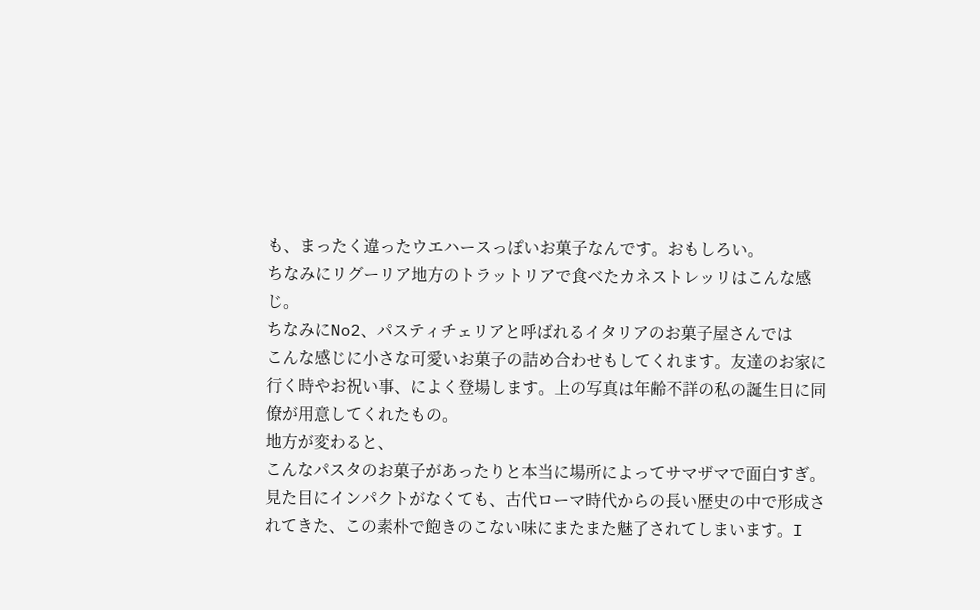も、まったく違ったウエハースっぽいお菓子なんです。おもしろい。
ちなみにリグーリア地方のトラットリアで食べたカネストレッリはこんな感じ。
ちなみにNo2、パスティチェリアと呼ばれるイタリアのお菓子屋さんでは
こんな感じに小さな可愛いお菓子の詰め合わせもしてくれます。友達のお家に行く時やお祝い事、によく登場します。上の写真は年齢不詳の私の誕生日に同僚が用意してくれたもの。
地方が変わると、
こんなパスタのお菓子があったりと本当に場所によってサマザマで面白すぎ。
見た目にインパクトがなくても、古代ローマ時代からの長い歴史の中で形成されてきた、この素朴で飽きのこない味にまたまた魅了されてしまいます。I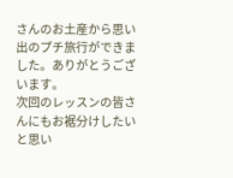さんのお土産から思い出のプチ旅行ができました。ありがとうございます。
次回のレッスンの皆さんにもお裾分けしたいと思い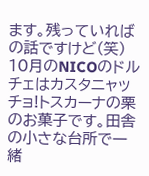ます。残っていればの話ですけど(笑)
10月のNICOのドルチェはカスタニャッチョ!トスカーナの栗のお菓子です。田舎の小さな台所で一緒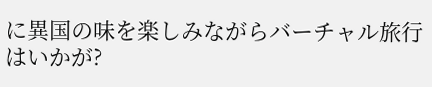に異国の味を楽しみながらバーチャル旅行はいかが?